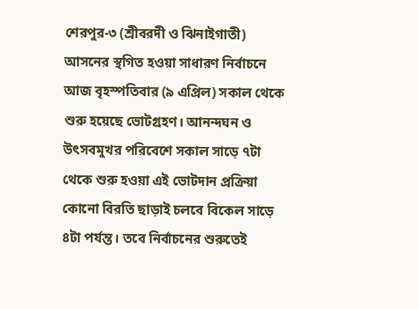শেরপুর-৩ (শ্রীবরদী ও ঝিনাইগাতী) আসনের স্থগিত হওয়া সাধারণ নির্বাচনে আজ বৃহস্পতিবার (৯ এপ্রিল) সকাল থেকে শুরু হয়েছে ভোটগ্রহণ। আনন্দঘন ও উৎসবমুখর পরিবেশে সকাল সাড়ে ৭টা থেকে শুরু হওয়া এই ভোটদান প্রক্রিয়া কোনো বিরতি ছাড়াই চলবে বিকেল সাড়ে ৪টা পর্যন্ত। তবে নির্বাচনের শুরুতেই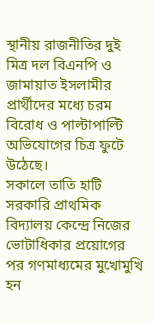স্থানীয় রাজনীতির দুই মিত্র দল বিএনপি ও জামায়াত ইসলামীর প্রার্থীদের মধ্যে চরম বিরোধ ও পাল্টাপাল্টি অভিযোগের চিত্র ফুটে উঠেছে।
সকালে তাতি হাটি সরকারি প্রাথমিক বিদ্যালয় কেন্দ্রে নিজের ভোটাধিকার প্রয়োগের পর গণমাধ্যমের মুখোমুখি হন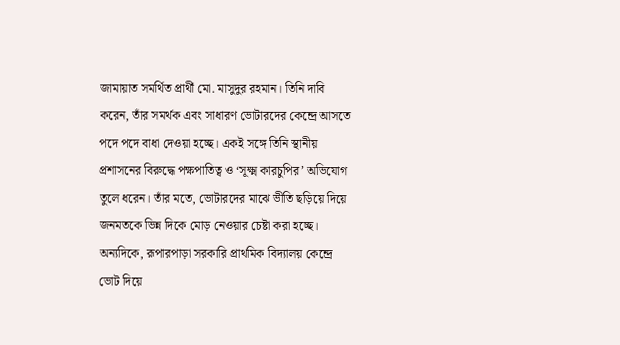জামায়াত সমর্থিত প্রার্থী মো. মাসুদুর রহমান। তিনি দাবি করেন, তাঁর সমর্থক এবং সাধারণ ভোটারদের কেন্দ্রে আসতে পদে পদে বাধা দেওয়া হচ্ছে। একই সঙ্গে তিনি স্থানীয় প্রশাসনের বিরুদ্ধে পক্ষপাতিত্ব ও ‘সূক্ষ্ম কারচুপির’ অভিযোগ তুলে ধরেন। তাঁর মতে, ভোটারদের মাঝে ভীতি ছড়িয়ে দিয়ে জনমতকে ভিন্ন দিকে মোড় নেওয়ার চেষ্টা করা হচ্ছে।
অন্যদিকে, রূপারপাড়া সরকারি প্রাথমিক বিদ্যালয় কেন্দ্রে ভোট দিয়ে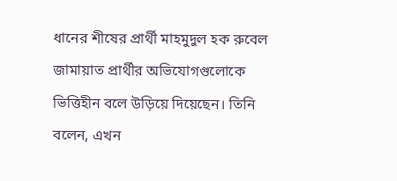ধানের শীষের প্রার্থী মাহমুদুল হক রুবেল জামায়াত প্রার্থীর অভিযোগগুলোকে ভিত্তিহীন বলে উড়িয়ে দিয়েছেন। তিনি বলেন, এখন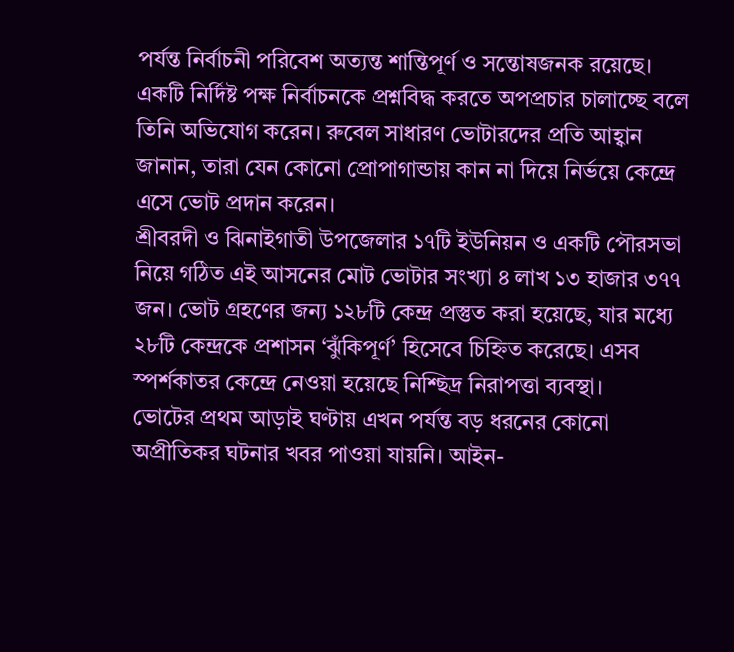পর্যন্ত নির্বাচনী পরিবেশ অত্যন্ত শান্তিপূর্ণ ও সন্তোষজনক রয়েছে। একটি নির্দিষ্ট পক্ষ নির্বাচনকে প্রশ্নবিদ্ধ করতে অপপ্রচার চালাচ্ছে বলে তিনি অভিযোগ করেন। রুবেল সাধারণ ভোটারদের প্রতি আহ্বান জানান, তারা যেন কোনো প্রোপাগান্ডায় কান না দিয়ে নির্ভয়ে কেন্দ্রে এসে ভোট প্রদান করেন।
শ্রীবরদী ও ঝিনাইগাতী উপজেলার ১৭টি ইউনিয়ন ও একটি পৌরসভা নিয়ে গঠিত এই আসনের মোট ভোটার সংখ্যা ৪ লাখ ১৩ হাজার ৩৭৭ জন। ভোট গ্রহণের জন্য ১২৮টি কেন্দ্র প্রস্তুত করা হয়েছে, যার মধ্যে ২৮টি কেন্দ্রকে প্রশাসন ‘ঝুঁকিপূর্ণ’ হিসেবে চিহ্নিত করেছে। এসব স্পর্শকাতর কেন্দ্রে নেওয়া হয়েছে নিশ্ছিদ্র নিরাপত্তা ব্যবস্থা।
ভোটের প্রথম আড়াই ঘণ্টায় এখন পর্যন্ত বড় ধরনের কোনো অপ্রীতিকর ঘটনার খবর পাওয়া যায়নি। আইন-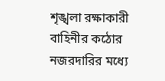শৃঙ্খলা রক্ষাকারী বাহিনীর কঠোর নজরদারির মধ্যে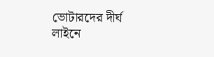ভোটারদের দীর্ঘ লাইনে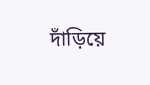দাঁড়িয়ে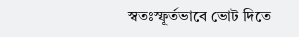স্বতঃস্ফূর্তভাবে ভোট দিতে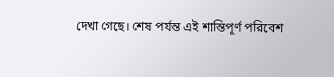দেখা গেছে। শেষ পর্যন্ত এই শান্তিপূর্ণ পরিবেশ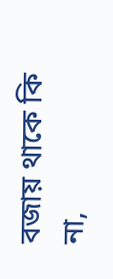বজায় থাকে কি না,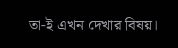তা-ই এখন দেখার বিষয়।